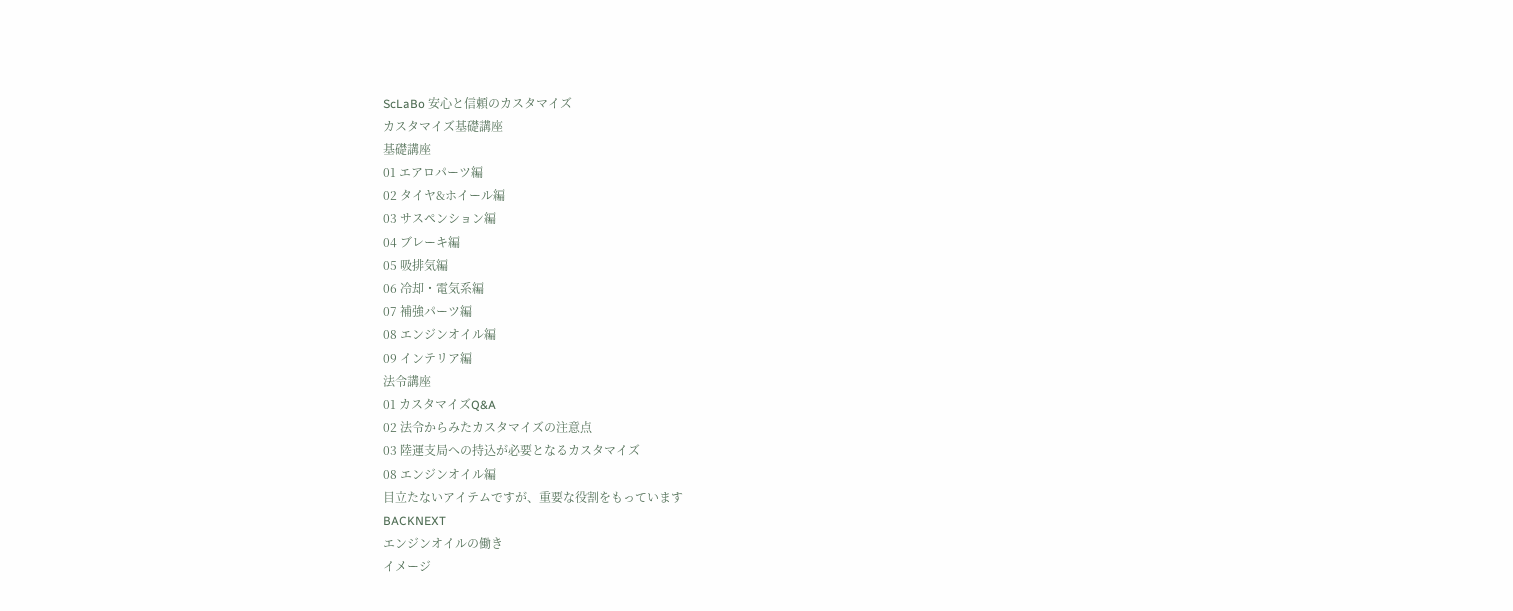ScLaBo 安心と信頼のカスタマイズ
カスタマイズ基礎講座
基礎講座
01 エアロパーツ編
02 タイヤ&ホイール編
03 サスペンション編
04 ブレーキ編
05 吸排気編
06 冷却・電気系編
07 補強パーツ編
08 エンジンオイル編
09 インテリア編
法令講座
01 カスタマイズQ&A
02 法令からみたカスタマイズの注意点
03 陸運支局への持込が必要となるカスタマイズ
08 エンジンオイル編
目立たないアイテムですが、重要な役割をもっています
BACKNEXT
エンジンオイルの働き
イメージ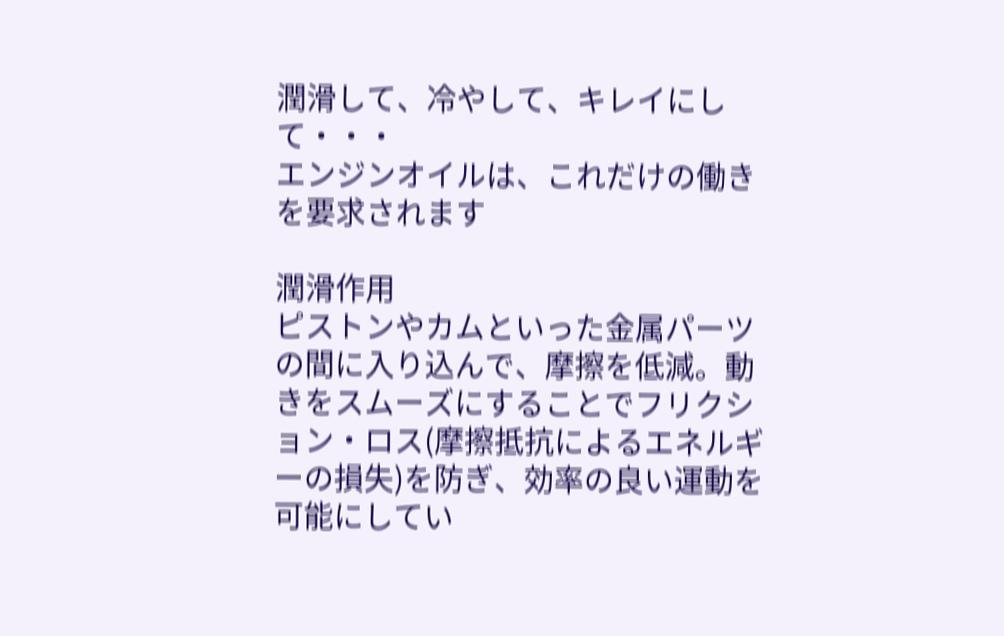潤滑して、冷やして、キレイにして・・・
エンジンオイルは、これだけの働きを要求されます

潤滑作用
ピストンやカムといった金属パーツの間に入り込んで、摩擦を低減。動きをスムーズにすることでフリクション・ロス(摩擦抵抗によるエネルギーの損失)を防ぎ、効率の良い運動を可能にしてい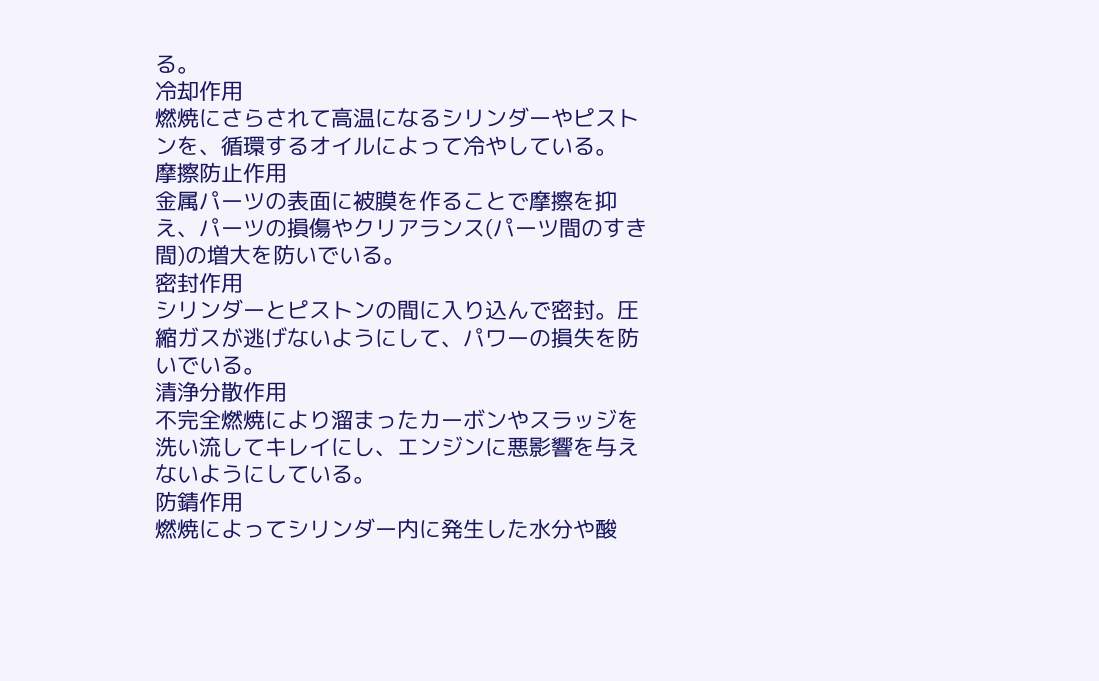る。
冷却作用
燃焼にさらされて高温になるシリンダーやピストンを、循環するオイルによって冷やしている。
摩擦防止作用
金属パーツの表面に被膜を作ることで摩擦を抑え、パーツの損傷やクリアランス(パーツ間のすき間)の増大を防いでいる。
密封作用
シリンダーとピストンの間に入り込んで密封。圧縮ガスが逃げないようにして、パワーの損失を防いでいる。
清浄分散作用
不完全燃焼により溜まったカーボンやスラッジを洗い流してキレイにし、エンジンに悪影響を与えないようにしている。
防錆作用
燃焼によってシリンダー内に発生した水分や酸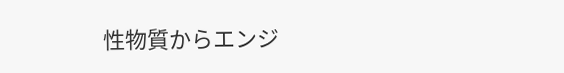性物質からエンジ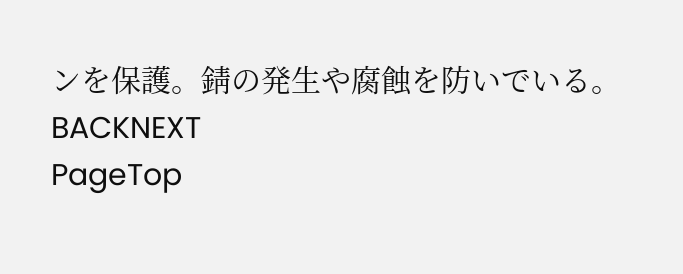ンを保護。錆の発生や腐蝕を防いでいる。
BACKNEXT
PageTop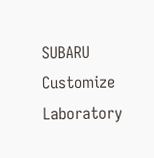SUBARU Customize Laboratory